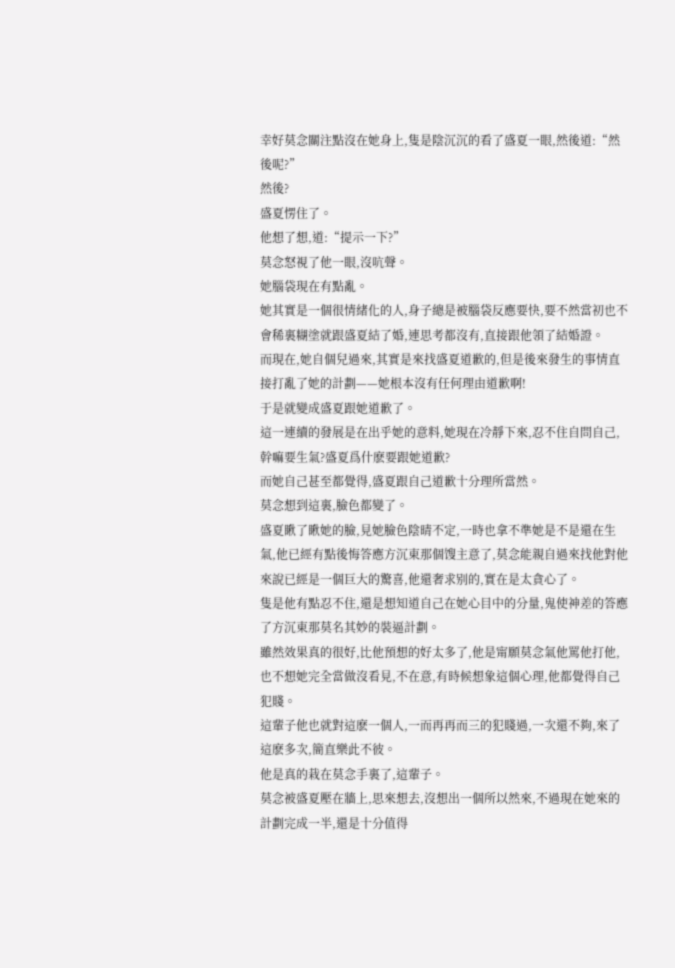幸好莫念關注點沒在她身上,隻是陰沉沉的看了盛夏一眼,然後道:“然後呢?”
然後?
盛夏愣住了。
他想了想,道:“提示一下?”
莫念怒視了他一眼,沒吭聲。
她腦袋現在有點亂。
她其實是一個很情緒化的人,身子總是被腦袋反應要快,要不然當初也不會稀裏糊塗就跟盛夏結了婚,連思考都沒有,直接跟他領了結婚證。
而現在,她自個兒過來,其實是來找盛夏道歉的,但是後來發生的事情直接打亂了她的計劃——她根本沒有任何理由道歉啊!
于是就變成盛夏跟她道歉了。
這一連續的發展是在出乎她的意料,她現在冷靜下來,忍不住自問自己,幹嘛要生氣?盛夏爲什麽要跟她道歉?
而她自己甚至都覺得,盛夏跟自己道歉十分理所當然。
莫念想到這裏,臉色都變了。
盛夏瞅了瞅她的臉,見她臉色陰晴不定,一時也拿不準她是不是還在生氣,他已經有點後悔答應方沉東那個馊主意了,莫念能親自過來找他對他來說已經是一個巨大的驚喜,他還奢求别的,實在是太貪心了。
隻是他有點忍不住,還是想知道自己在她心目中的分量,鬼使神差的答應了方沉東那莫名其妙的裝逼計劃。
雖然效果真的很好,比他預想的好太多了,他是甯願莫念氣他罵他打他,也不想她完全當做沒看見,不在意,有時候想象這個心理,他都覺得自己犯賤。
這輩子他也就對這麽一個人,一而再再而三的犯賤過,一次還不夠,來了這麽多次,簡直樂此不彼。
他是真的栽在莫念手裏了,這輩子。
莫念被盛夏壓在牆上,思來想去,沒想出一個所以然來,不過現在她來的計劃完成一半,還是十分值得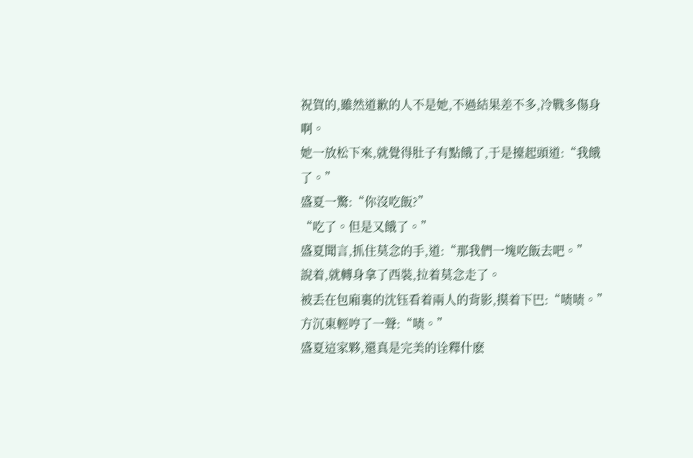祝賀的,雖然道歉的人不是她,不過結果差不多,冷戰多傷身啊。
她一放松下來,就覺得肚子有點餓了,于是擡起頭道:“我餓了。”
盛夏一驚:“你沒吃飯?”
“吃了。但是又餓了。”
盛夏聞言,抓住莫念的手,道:“那我們一塊吃飯去吧。”
說着,就轉身拿了西裝,拉着莫念走了。
被丢在包廂裏的沈钰看着兩人的背影,摸着下巴:“啧啧。”
方沉東輕哼了一聲:“啧。”
盛夏這家夥,還真是完美的诠釋什麽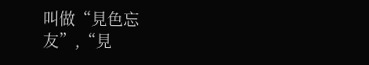叫做“見色忘友”,“見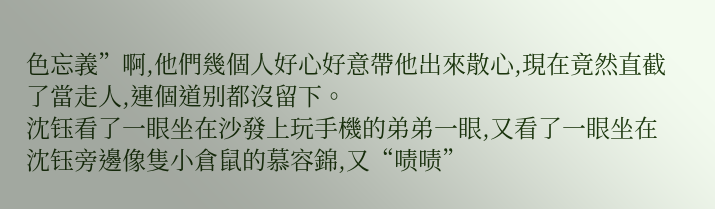色忘義”啊,他們幾個人好心好意帶他出來散心,現在竟然直截了當走人,連個道别都沒留下。
沈钰看了一眼坐在沙發上玩手機的弟弟一眼,又看了一眼坐在沈钰旁邊像隻小倉鼠的慕容錦,又“啧啧”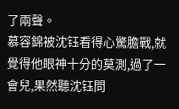了兩聲。
慕容錦被沈钰看得心驚膽戰,就覺得他眼神十分的莫測,過了一會兒,果然聽沈钰問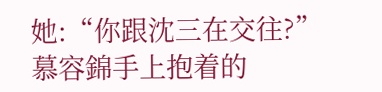她:“你跟沈三在交往?”
慕容錦手上抱着的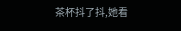茶杯抖了抖,她看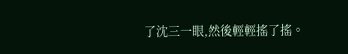了沈三一眼,然後輕輕搖了搖。